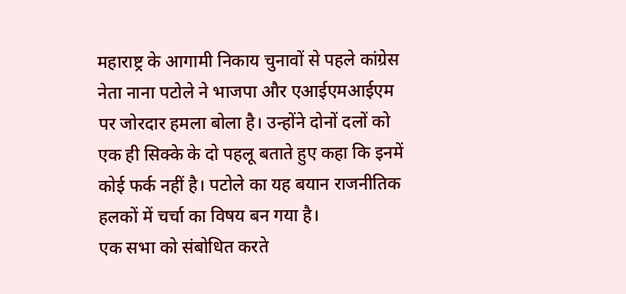महाराष्ट्र के आगामी निकाय चुनावों से पहले कांग्रेस नेता नाना पटोले ने भाजपा और एआईएमआईएम पर जोरदार हमला बोला है। उन्होंने दोनों दलों को एक ही सिक्के के दो पहलू बताते हुए कहा कि इनमें कोई फर्क नहीं है। पटोले का यह बयान राजनीतिक हलकों में चर्चा का विषय बन गया है।
एक सभा को संबोधित करते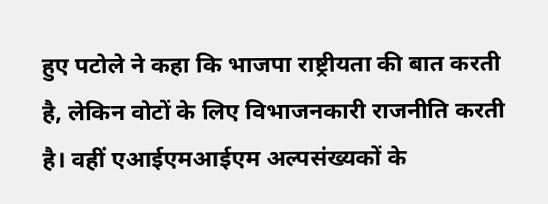हुए पटोले ने कहा कि भाजपा राष्ट्रीयता की बात करती है, लेकिन वोटों के लिए विभाजनकारी राजनीति करती है। वहीं एआईएमआईएम अल्पसंख्यकों के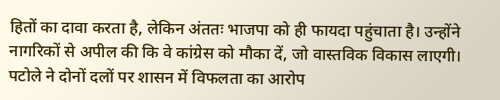हितों का दावा करता है, लेकिन अंततः भाजपा को ही फायदा पहुंचाता है। उन्होंने नागरिकों से अपील की कि वे कांग्रेस को मौका दें, जो वास्तविक विकास लाएगी।
पटोले ने दोनों दलों पर शासन में विफलता का आरोप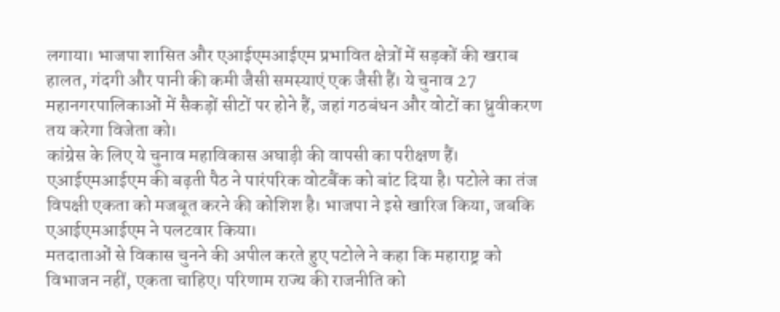लगाया। भाजपा शासित और एआईएमआईएम प्रभावित क्षेत्रों में सड़कों की खराब हालत, गंदगी और पानी की कमी जैसी समस्याएं एक जैसी हैं। ये चुनाव 27 महानगरपालिकाओं में सैकड़ों सीटों पर होने हैं, जहां गठबंधन और वोटों का ध्रुवीकरण तय करेगा विजेता को।
कांग्रेस के लिए ये चुनाव महाविकास अघाड़ी की वापसी का परीक्षण हैं। एआईएमआईएम की बढ़ती पैठ ने पारंपरिक वोटबैंक को बांट दिया है। पटोले का तंज विपक्षी एकता को मजबूत करने की कोशिश है। भाजपा ने इसे खारिज किया, जबकि एआईएमआईएम ने पलटवार किया।
मतदाताओं से विकास चुनने की अपील करते हुए पटोले ने कहा कि महाराष्ट्र को विभाजन नहीं, एकता चाहिए। परिणाम राज्य की राजनीति को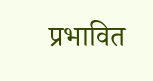प्रभावित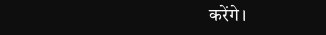करेंगे।